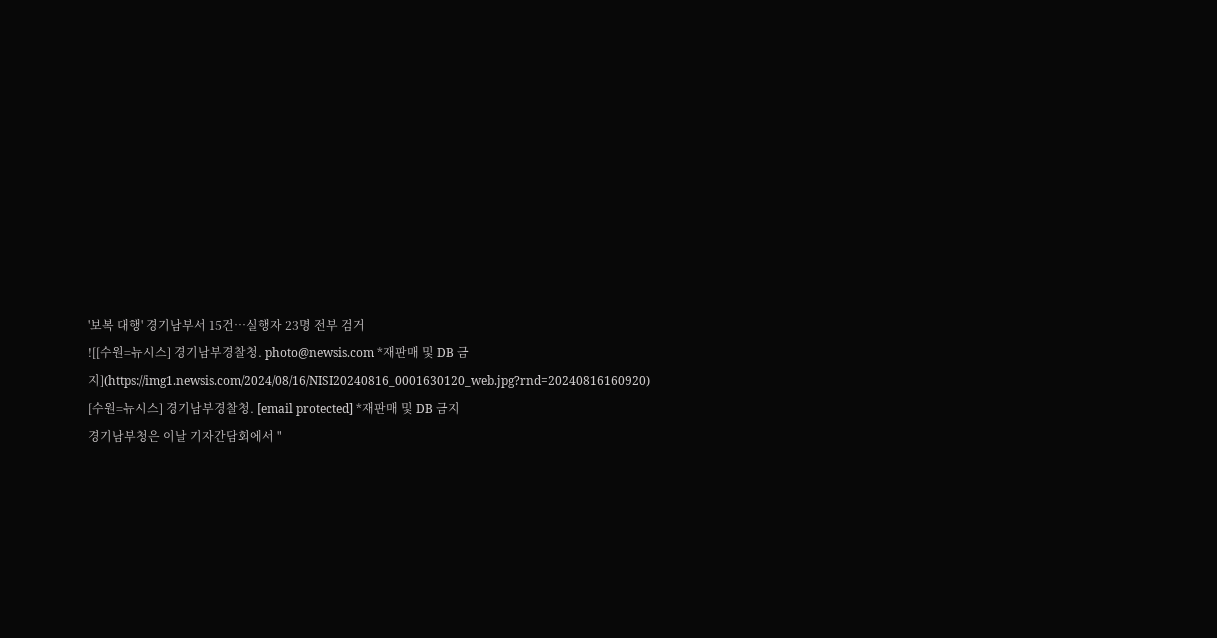'보복 대행' 경기남부서 15건…실행자 23명 전부 검거
![[수원=뉴시스] 경기남부경찰청. photo@newsis.com *재판매 및 DB 금지](https://img1.newsis.com/2024/08/16/NISI20240816_0001630120_web.jpg?rnd=20240816160920)
[수원=뉴시스] 경기남부경찰청. [email protected] *재판매 및 DB 금지
경기남부청은 이날 기자간담회에서 "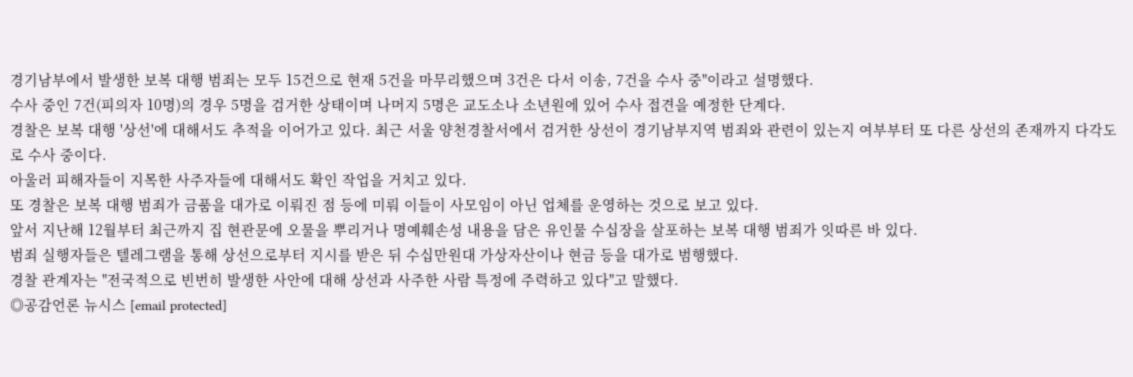경기남부에서 발생한 보복 대행 범죄는 모두 15건으로 현재 5건을 마무리했으며 3건은 다서 이송, 7건을 수사 중"이라고 설명했다.
수사 중인 7건(피의자 10명)의 경우 5명을 검거한 상태이며 나머지 5명은 교도소나 소년원에 있어 수사 접견을 예정한 단계다.
경찰은 보복 대행 '상선'에 대해서도 추적을 이어가고 있다. 최근 서울 양천경찰서에서 검거한 상선이 경기남부지역 범죄와 관련이 있는지 여부부터 또 다른 상선의 존재까지 다각도로 수사 중이다.
아울러 피해자들이 지목한 사주자들에 대해서도 확인 작업을 거치고 있다.
또 경찰은 보복 대행 범죄가 금품을 대가로 이뤄진 점 등에 미뤄 이들이 사모임이 아닌 업체를 운영하는 것으로 보고 있다.
앞서 지난해 12월부터 최근까지 집 현관문에 오물을 뿌리거나 명예훼손성 내용을 담은 유인물 수십장을 살포하는 보복 대행 범죄가 잇따른 바 있다.
범죄 실행자들은 텔레그램을 통해 상선으로부터 지시를 받은 뒤 수십만원대 가상자산이나 현금 등을 대가로 범행했다.
경찰 관계자는 "전국적으로 빈번히 발생한 사안에 대해 상선과 사주한 사람 특정에 주력하고 있다"고 말했다.
◎공감언론 뉴시스 [email protected]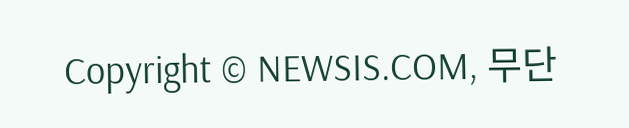Copyright © NEWSIS.COM, 무단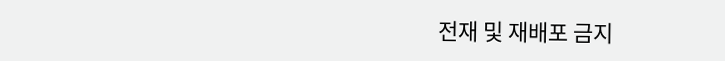전재 및 재배포 금지